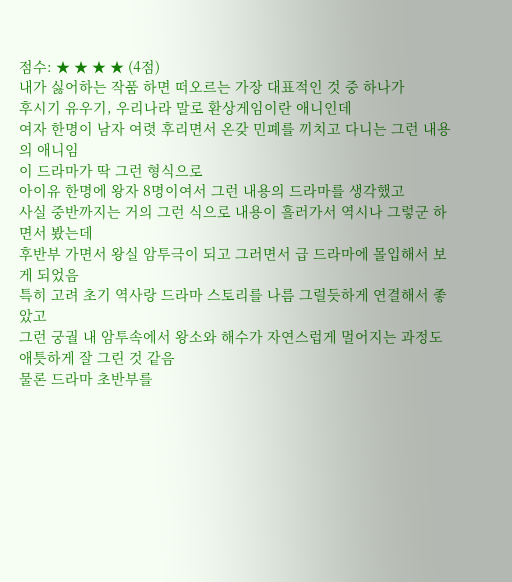점수: ★ ★ ★ ★ (4점)
내가 싫어하는 작품 하면 떠오르는 가장 대표적인 것 중 하나가
후시기 유우기, 우리나라 말로 환상게임이란 애니인데
여자 한명이 남자 여렷 후리면서 온갖 민폐를 끼치고 다니는 그런 내용의 애니임
이 드라마가 딱 그런 형식으로
아이유 한명에 왕자 8명이여서 그런 내용의 드라마를 생각했고
사실 중반까지는 거의 그런 식으로 내용이 흘러가서 역시나 그렇군 하면서 봤는데
후반부 가면서 왕실 암투극이 되고 그러면서 급 드라마에 몰입해서 보게 되었음
특히 고려 초기 역사랑 드라마 스토리를 나름 그럴듯하게 연결해서 좋았고
그런 궁궐 내 암투속에서 왕소와 해수가 자연스럽게 멀어지는 과정도 애틋하게 잘 그린 것 같음
물론 드라마 초반부를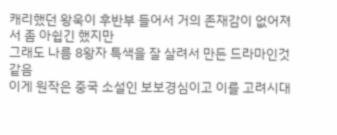캐리했던 왕욱이 후반부 들어서 거의 존재감이 없어져서 좀 아쉽긴 했지만
그래도 나름 8왕자 특색을 잘 살려서 만든 드라마인것 같음
이게 원작은 중국 소설인 보보경심이고 이를 고려시대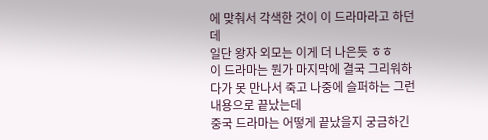에 맞춰서 각색한 것이 이 드라마라고 하던데
일단 왕자 외모는 이게 더 나은듯 ㅎㅎ
이 드라마는 뭔가 마지막에 결국 그리워하다가 못 만나서 죽고 나중에 슬퍼하는 그런 내용으로 끝났는데
중국 드라마는 어떻게 끝났을지 궁금하긴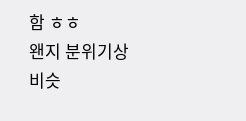함 ㅎㅎ
왠지 분위기상 비슷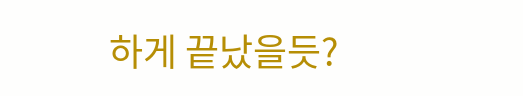하게 끝났을듯?